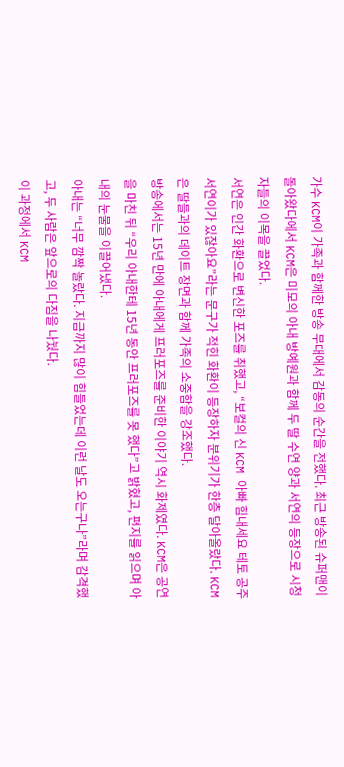가수 KCM이 가족과 함께한 방송 무대에서 감동의 순간을 전했다. 최근 방송된 슈퍼맨이 돌아왔다에서 KCM은 미모의 아내 방예원과 함께 두 딸 수연 양과 서연의 등장으로 시청자들의 이목을 끌었다.
서연은 인간 화환으로 변신한 포즈를 취했고, “보컬의 신 KCM 아빠 힘내세요 테토 공주 서연이가 있잖아요”라는 문구가 적힌 화환이 등장하자 분위기가 한층 달아올랐다. KCM은 딸들과의 데이트 장면과 함께 가족의 소중함을 강조했다.
방송에서는 15년 만에 아내에게 프러포즈를 준비한 이야기 역시 화제였다. KCM은 공연을 마친 뒤 “우리 아내한테 15년 동안 프러포즈를 못 했다”고 밝혔고, 편지를 읽으며 아내의 눈물을 이끌어냈다.
아내는 “너무 깜짝 놀랐다. 지금까지 많이 힘들었는데 이런 날도 오는구나”라며 감격했고, 두 사람은 앞으로의 다짐을 나눴다.
이 과정에서 KCM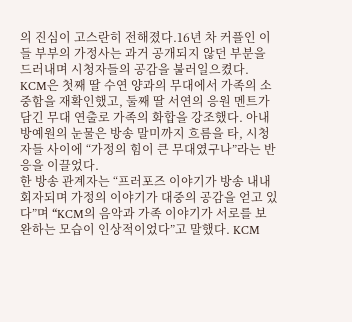의 진심이 고스란히 전해졌다.16년 차 커플인 이들 부부의 가정사는 과거 공개되지 않던 부분을 드러내며 시청자들의 공감을 불러일으켰다.
KCM은 첫째 딸 수연 양과의 무대에서 가족의 소중함을 재확인했고, 둘째 딸 서연의 응원 멘트가 담긴 무대 연출로 가족의 화합을 강조했다. 아내 방예원의 눈물은 방송 말미까지 흐름을 타, 시청자들 사이에 “가정의 힘이 큰 무대였구나”라는 반응을 이끌었다.
한 방송 관계자는 “프러포즈 이야기가 방송 내내 회자되며 가정의 이야기가 대중의 공감을 얻고 있다”며 “KCM의 음악과 가족 이야기가 서로를 보완하는 모습이 인상적이었다”고 말했다. KCM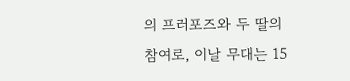의 프러포즈와 두 딸의 참여로, 이날 무대는 15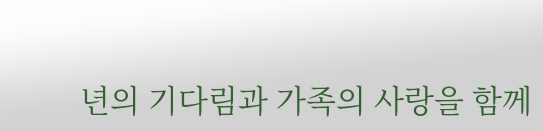년의 기다림과 가족의 사랑을 함께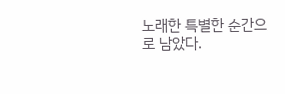노래한 특별한 순간으로 남았다.